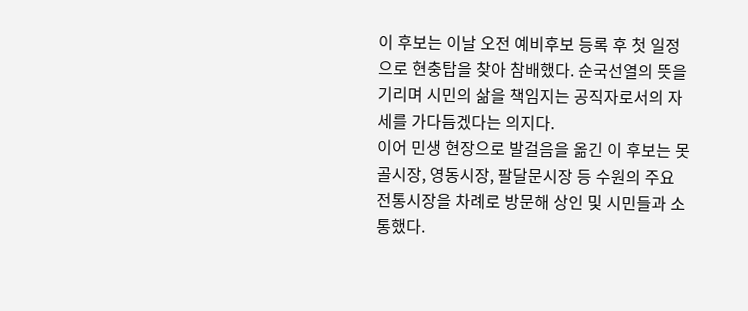이 후보는 이날 오전 예비후보 등록 후 첫 일정으로 현충탑을 찾아 참배했다. 순국선열의 뜻을 기리며 시민의 삶을 책임지는 공직자로서의 자세를 가다듬겠다는 의지다.
이어 민생 현장으로 발걸음을 옮긴 이 후보는 못골시장, 영동시장, 팔달문시장 등 수원의 주요 전통시장을 차례로 방문해 상인 및 시민들과 소통했다.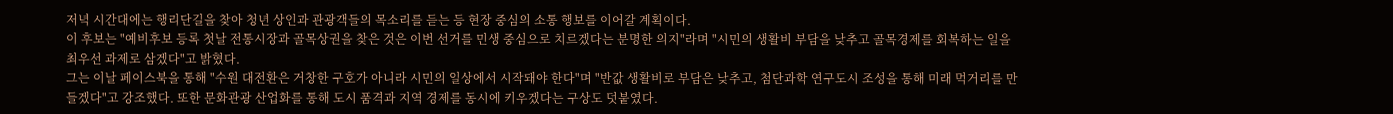저녁 시간대에는 행리단길을 찾아 청년 상인과 관광객들의 목소리를 듣는 등 현장 중심의 소통 행보를 이어갈 계획이다.
이 후보는 "예비후보 등록 첫날 전통시장과 골목상권을 찾은 것은 이번 선거를 민생 중심으로 치르겠다는 분명한 의지"라며 "시민의 생활비 부담을 낮추고 골목경제를 회복하는 일을 최우선 과제로 삼겠다"고 밝혔다.
그는 이날 페이스북을 통해 "수원 대전환은 거창한 구호가 아니라 시민의 일상에서 시작돼야 한다"며 "반값 생활비로 부담은 낮추고, 첨단과학 연구도시 조성을 통해 미래 먹거리를 만들겠다"고 강조했다. 또한 문화관광 산업화를 통해 도시 품격과 지역 경제를 동시에 키우겠다는 구상도 덧붙였다.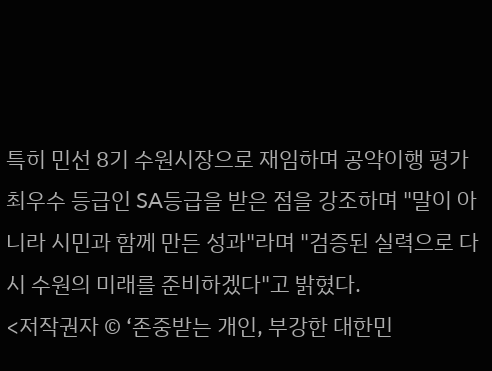특히 민선 8기 수원시장으로 재임하며 공약이행 평가 최우수 등급인 SA등급을 받은 점을 강조하며 "말이 아니라 시민과 함께 만든 성과"라며 "검증된 실력으로 다시 수원의 미래를 준비하겠다"고 밝혔다.
<저작권자 © ‘존중받는 개인, 부강한 대한민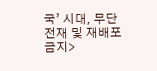국’ 시대, 무단전재 및 재배포 금지>